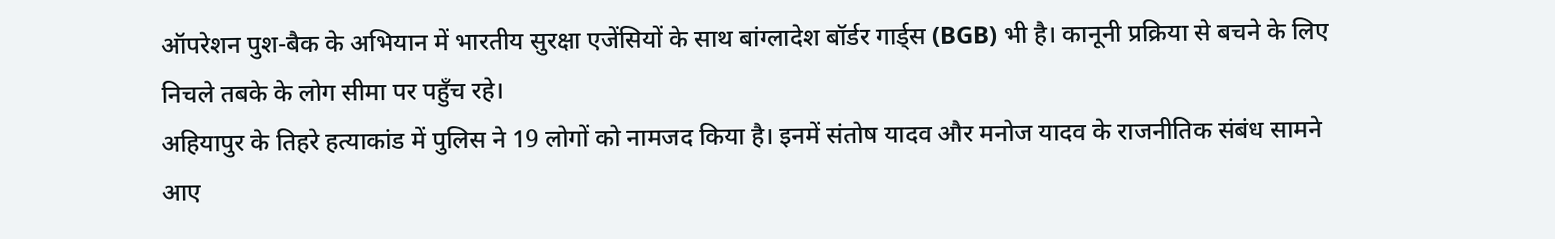ऑपरेशन पुश-बैक के अभियान में भारतीय सुरक्षा एजेंसियों के साथ बांग्लादेश बॉर्डर गार्ड्स (BGB) भी है। कानूनी प्रक्रिया से बचने के लिए निचले तबके के लोग सीमा पर पहुँच रहे।
अहियापुर के तिहरे हत्याकांड में पुलिस ने 19 लोगों को नामजद किया है। इनमें संतोष यादव और मनोज यादव के राजनीतिक संबंध सामने आए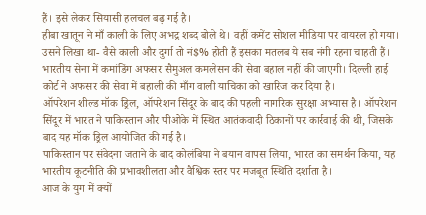हैं। इसे लेकर सियासी हलचल बढ़ गई है।
हीबा खातून ने माँ काली के लिए अभद्र शब्द बोले थे। वहीं कमेंट सोशल मीडिया पर वायरल हो गया। उसने लिखा था- वैसे काली और दुर्गा तो नं$% होती हैं इसका मतलब ये सब नंगी रहना चाहती हैं।
भारतीय सेना में कमांडिंग अफसर सैमुअल कमलेसन की सेवा बहाल नहीं की जाएगी। दिल्ली हाई कोर्ट ने अफसर की सेवा में बहाली की माँग वाली याचिका को खारिज कर दिया है।
ऑपरेशन शील्ड मॉक ड्रिल, ऑपरेशन सिंदूर के बाद की पहली नागरिक सुरक्षा अभ्यास है। ऑपरेशन सिंदूर में भारत ने पाकिस्तान और पीओके में स्थित आतंकवादी ठिकानों पर कार्रवाई की थी, जिसके बाद यह मॉक ड्रिल आयोजित की गई है।
पाकिस्तान पर संवेदना जताने के बाद कोलंबिया ने बयान वापस लिया, भारत का समर्थन किया, यह भारतीय कूटनीति की प्रभावशीलता और वैश्विक स्तर पर मजबूत स्थिति दर्शाता है।
आज के युग में क्यों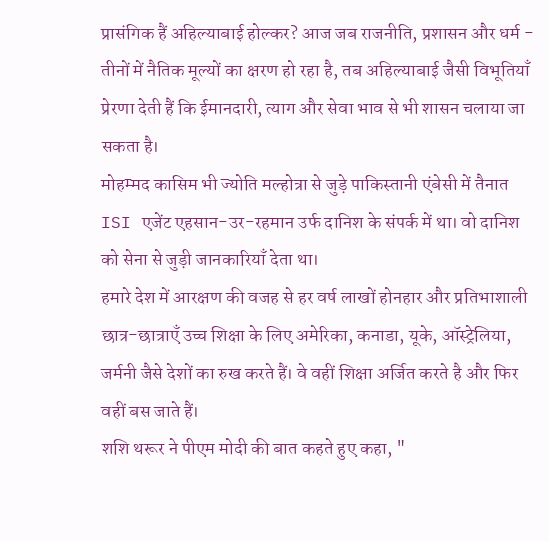प्रासंगिक हैं अहिल्याबाई होल्कर? आज जब राजनीति, प्रशासन और धर्म - तीनों में नैतिक मूल्यों का क्षरण हो रहा है, तब अहिल्याबाई जैसी विभूतियाँ प्रेरणा देती हैं कि ईमानदारी, त्याग और सेवा भाव से भी शासन चलाया जा सकता है।
मोहम्मद कासिम भी ज्योति मल्होत्रा से जुड़े पाकिस्तानी एंबेसी में तैनात ISI एजेंट एहसान-उर-रहमान उर्फ दानिश के संपर्क में था। वो दानिश को सेना से जुड़ी जानकारियाँ देता था।
हमारे देश में आरक्षण की वजह से हर वर्ष लाखों होनहार और प्रतिभाशाली छात्र-छात्राएँ उच्च शिक्षा के लिए अमेरिका, कनाडा, यूके, ऑस्ट्रेलिया, जर्मनी जैसे देशों का रुख करते हैं। वे वहीं शिक्षा अर्जित करते है और फिर वहीं बस जाते हैं।
शशि थरूर ने पीएम मोदी की बात कहते हुए कहा, "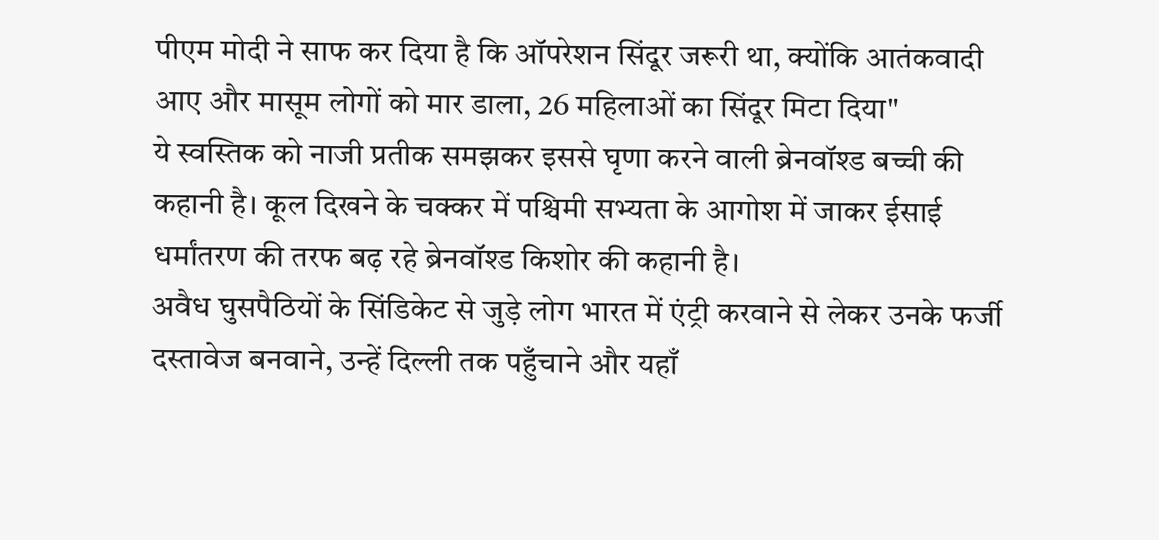पीएम मोदी ने साफ कर दिया है कि ऑपरेशन सिंदूर जरूरी था, क्योंकि आतंकवादी आए और मासूम लोगों को मार डाला, 26 महिलाओं का सिंदूर मिटा दिया"
ये स्वस्तिक को नाजी प्रतीक समझकर इससे घृणा करने वाली ब्रेनवॉश्ड बच्ची की कहानी है। कूल दिखने के चक्कर में पश्चिमी सभ्यता के आगोश में जाकर ईसाई धर्मांतरण की तरफ बढ़ रहे ब्रेनवॉश्ड किशोर की कहानी है।
अवैध घुसपैठियों के सिंडिकेट से जुड़े लोग भारत में एंट्री करवाने से लेकर उनके फर्जी दस्तावेज बनवाने, उन्हें दिल्ली तक पहुँचाने और यहाँ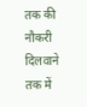तक की नौकरी दिलवाने तक में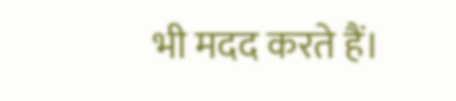भी मदद करते हैं।